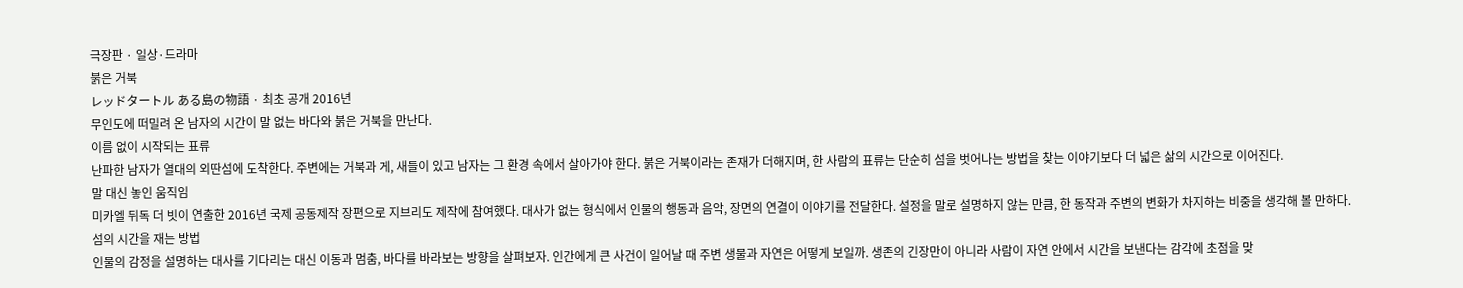극장판 · 일상·드라마
붉은 거북
レッドタートル ある島の物語 · 최초 공개 2016년
무인도에 떠밀려 온 남자의 시간이 말 없는 바다와 붉은 거북을 만난다.
이름 없이 시작되는 표류
난파한 남자가 열대의 외딴섬에 도착한다. 주변에는 거북과 게, 새들이 있고 남자는 그 환경 속에서 살아가야 한다. 붉은 거북이라는 존재가 더해지며, 한 사람의 표류는 단순히 섬을 벗어나는 방법을 찾는 이야기보다 더 넓은 삶의 시간으로 이어진다.
말 대신 놓인 움직임
미카엘 뒤독 더 빗이 연출한 2016년 국제 공동제작 장편으로 지브리도 제작에 참여했다. 대사가 없는 형식에서 인물의 행동과 음악, 장면의 연결이 이야기를 전달한다. 설정을 말로 설명하지 않는 만큼, 한 동작과 주변의 변화가 차지하는 비중을 생각해 볼 만하다.
섬의 시간을 재는 방법
인물의 감정을 설명하는 대사를 기다리는 대신 이동과 멈춤, 바다를 바라보는 방향을 살펴보자. 인간에게 큰 사건이 일어날 때 주변 생물과 자연은 어떻게 보일까. 생존의 긴장만이 아니라 사람이 자연 안에서 시간을 보낸다는 감각에 초점을 맞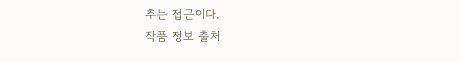추는 접근이다.
작품 정보 출처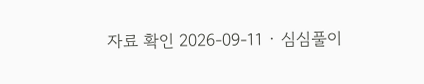자료 확인 2026-09-11 · 심심풀이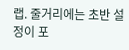랩. 줄거리에는 초반 설정이 포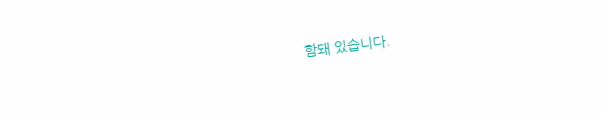함돼 있습니다.